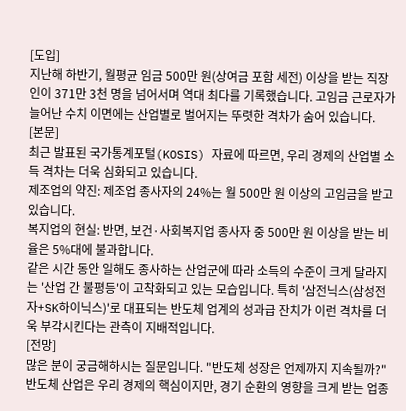[도입]
지난해 하반기, 월평균 임금 500만 원(상여금 포함 세전) 이상을 받는 직장인이 371만 3천 명을 넘어서며 역대 최다를 기록했습니다. 고임금 근로자가 늘어난 수치 이면에는 산업별로 벌어지는 뚜렷한 격차가 숨어 있습니다.
[본문]
최근 발표된 국가통계포털(KOSIS) 자료에 따르면, 우리 경제의 산업별 소득 격차는 더욱 심화되고 있습니다.
제조업의 약진: 제조업 종사자의 24%는 월 500만 원 이상의 고임금을 받고 있습니다.
복지업의 현실: 반면, 보건·사회복지업 종사자 중 500만 원 이상을 받는 비율은 5%대에 불과합니다.
같은 시간 동안 일해도 종사하는 산업군에 따라 소득의 수준이 크게 달라지는 '산업 간 불평등'이 고착화되고 있는 모습입니다. 특히 '삼전닉스(삼성전자+SK하이닉스)'로 대표되는 반도체 업계의 성과급 잔치가 이런 격차를 더욱 부각시킨다는 관측이 지배적입니다.
[전망]
많은 분이 궁금해하시는 질문입니다. "반도체 성장은 언제까지 지속될까?"
반도체 산업은 우리 경제의 핵심이지만, 경기 순환의 영향을 크게 받는 업종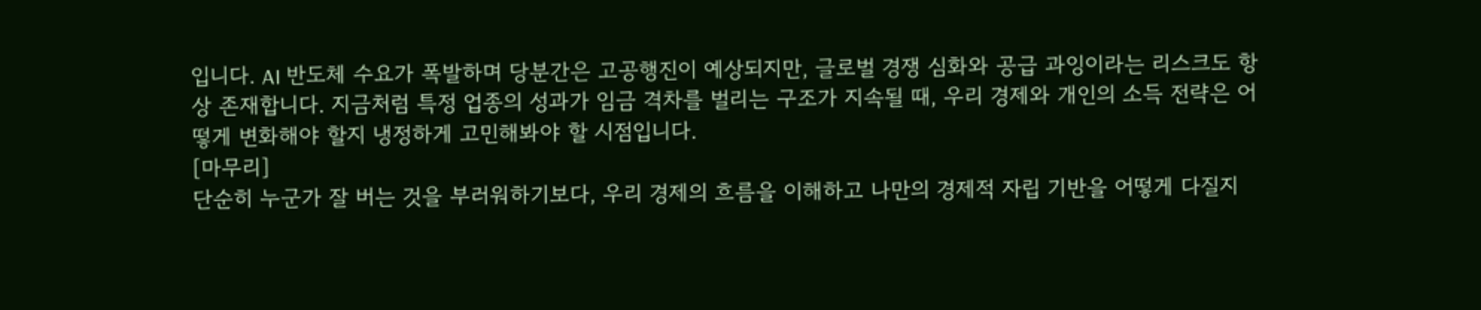입니다. AI 반도체 수요가 폭발하며 당분간은 고공행진이 예상되지만, 글로벌 경쟁 심화와 공급 과잉이라는 리스크도 항상 존재합니다. 지금처럼 특정 업종의 성과가 임금 격차를 벌리는 구조가 지속될 때, 우리 경제와 개인의 소득 전략은 어떻게 변화해야 할지 냉정하게 고민해봐야 할 시점입니다.
[마무리]
단순히 누군가 잘 버는 것을 부러워하기보다, 우리 경제의 흐름을 이해하고 나만의 경제적 자립 기반을 어떻게 다질지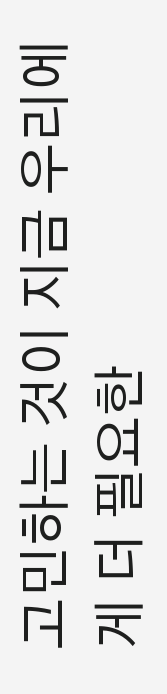고민하는 것이 지금 우리에게 더 필요한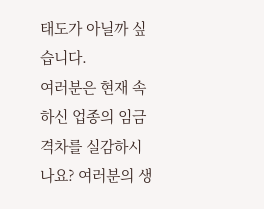태도가 아닐까 싶습니다.
여러분은 현재 속하신 업종의 임금 격차를 실감하시나요? 여러분의 생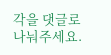각을 댓글로 나눠주세요.